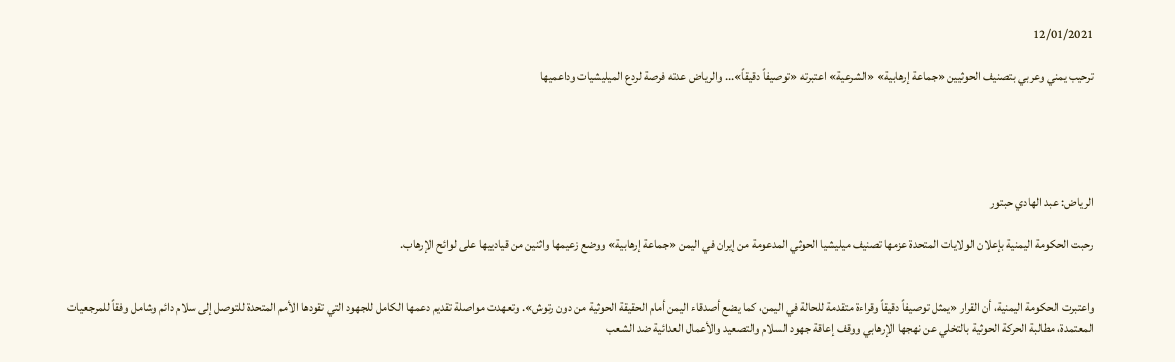12/01/2021

ترحيب يمني وعربي بتصنيف الحوثيين «جماعة إرهابية» «الشرعية» اعتبرته «توصيفاً دقيقاً»... والرياض عدته فرصة لردع الميليشيات وداعميها





الرياض: عبد الهادي حبتور

رحبت الحكومة اليمنية بإعلان الولايات المتحدة عزمها تصنيف ميليشيا الحوثي المدعومة من إيران في اليمن «جماعة إرهابية» ووضع زعيمها واثنين من قيادييها على لوائح الإرهاب.


واعتبرت الحكومة اليمنية، أن القرار «يمثل توصيفاً دقيقاً وقراءة متقدمة للحالة في اليمن، كما يضع أصدقاء اليمن أمام الحقيقة الحوثية من دون رتوش». وتعهدت مواصلة تقديم دعمها الكامل للجهود التي تقودها الأمم المتحدة للتوصل إلى سلام دائم وشامل وفقاً للمرجعيات المعتمدة، مطالبة الحركة الحوثية بالتخلي عن نهجها الإرهابي ووقف إعاقة جهود السلام والتصعيد والأعمال العدائية ضد الشعب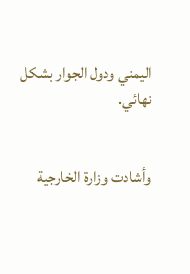اليمني ودول الجوار بشكل نهائي.


وأشادت وزارة الخارجية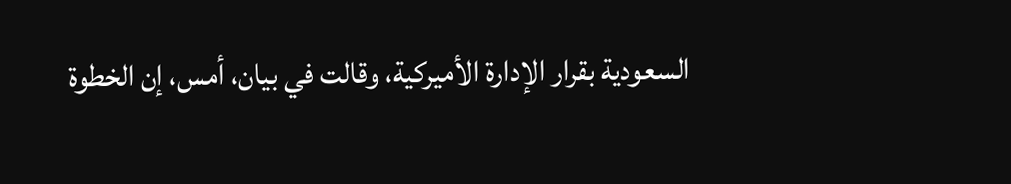السعودية بقرار الإدارة الأميركية، وقالت في بيان، أمس، إن الخطوة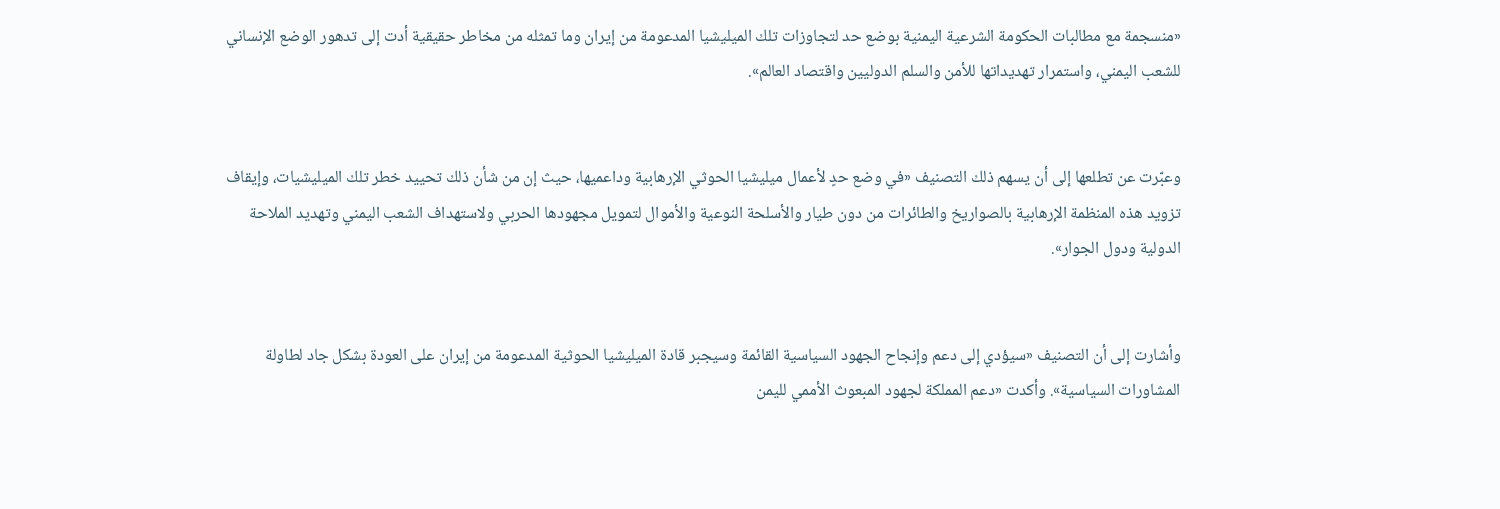«منسجمة مع مطالبات الحكومة الشرعية اليمنية بوضع حد لتجاوزات تلك الميليشيا المدعومة من إيران وما تمثله من مخاطر حقيقية أدت إلى تدهور الوضع الإنساني للشعب اليمني، واستمرار تهديداتها للأمن والسلم الدوليين واقتصاد العالم».


وعبّرت عن تطلعها إلى أن يسهم ذلك التصنيف «في وضع حدٍ لأعمال ميليشيا الحوثي الإرهابية وداعميها، حيث إن من شأن ذلك تحييد خطر تلك الميليشيات، وإيقاف تزويد هذه المنظمة الإرهابية بالصواريخ والطائرات من دون طيار والأسلحة النوعية والأموال لتمويل مجهودها الحربي ولاستهداف الشعب اليمني وتهديد الملاحة الدولية ودول الجوار».


وأشارت إلى أن التصنيف «سيؤدي إلى دعم وإنجاح الجهود السياسية القائمة وسيجبر قادة الميليشيا الحوثية المدعومة من إيران على العودة بشكل جاد لطاولة المشاورات السياسية». وأكدت «دعم المملكة لجهود المبعوث الأممي لليمن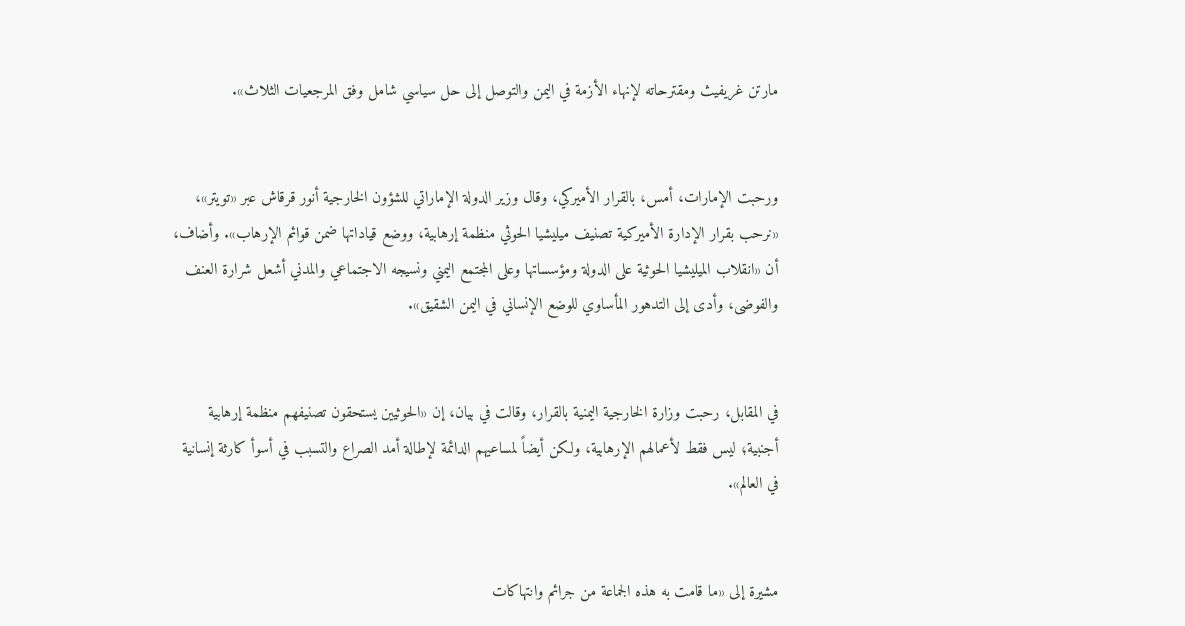مارتن غريفيث ومقترحاته لإنهاء الأزمة في اليمن والتوصل إلى حل سياسي شامل وفق المرجعيات الثلاث».


ورحبت الإمارات، أمس، بالقرار الأميركي، وقال وزير الدولة الإماراتي للشؤون الخارجية أنور قرقاش عبر «تويتر»، «نرحب بقرار الإدارة الأميركية تصنيف ميليشيا الحوثي منظمة إرهابية، ووضع قياداتها ضمن قوائم الإرهاب». وأضاف، أن «انقلاب الميليشيا الحوثية على الدولة ومؤسساتها وعلى المجتمع اليمني ونسيجه الاجتماعي والمدني أشعل شرارة العنف والفوضى، وأدى إلى التدهور المأساوي للوضع الإنساني في اليمن الشقيق».


في المقابل، رحبت وزارة الخارجية اليمنية بالقرار، وقالت في بيان، إن «الحوثيين يستحقون تصنيفهم منظمة إرهابية أجنبية؛ ليس فقط لأعمالهم الإرهابية، ولكن أيضاً لمساعيهم الدائمة لإطالة أمد الصراع والتسبب في أسوأ كارثة إنسانية في العالم».


مشيرة إلى «ما قامت به هذه الجماعة من جرائم وانتهاكات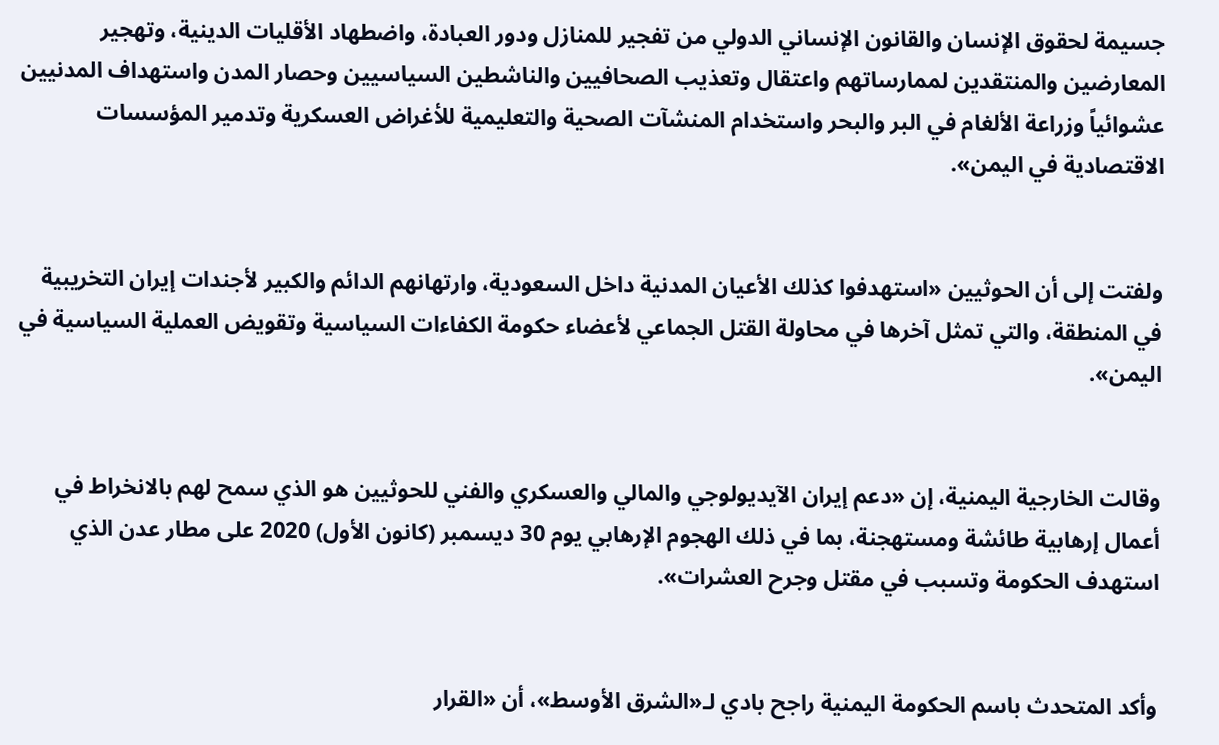جسيمة لحقوق الإنسان والقانون الإنساني الدولي من تفجير للمنازل ودور العبادة، واضطهاد الأقليات الدينية، وتهجير المعارضين والمنتقدين لممارساتهم واعتقال وتعذيب الصحافيين والناشطين السياسيين وحصار المدن واستهداف المدنيين عشوائياً وزراعة الألغام في البر والبحر واستخدام المنشآت الصحية والتعليمية للأغراض العسكرية وتدمير المؤسسات الاقتصادية في اليمن».


ولفتت إلى أن الحوثيين «استهدفوا كذلك الأعيان المدنية داخل السعودية، وارتهانهم الدائم والكبير لأجندات إيران التخريبية في المنطقة، والتي تمثل آخرها في محاولة القتل الجماعي لأعضاء حكومة الكفاءات السياسية وتقويض العملية السياسية في اليمن».


وقالت الخارجية اليمنية، إن «دعم إيران الآيديولوجي والمالي والعسكري والفني للحوثيين هو الذي سمح لهم بالانخراط في أعمال إرهابية طائشة ومستهجنة، بما في ذلك الهجوم الإرهابي يوم 30 ديسمبر (كانون الأول) 2020 على مطار عدن الذي استهدف الحكومة وتسبب في مقتل وجرح العشرات».


وأكد المتحدث باسم الحكومة اليمنية راجح بادي لـ«الشرق الأوسط»، أن «القرار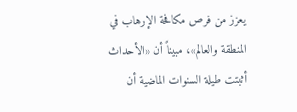يعزز من فرص مكافحة الإرهاب في المنطقة والعالم»، مبيناً أن «الأحداث أثبتت طيلة السنوات الماضية أن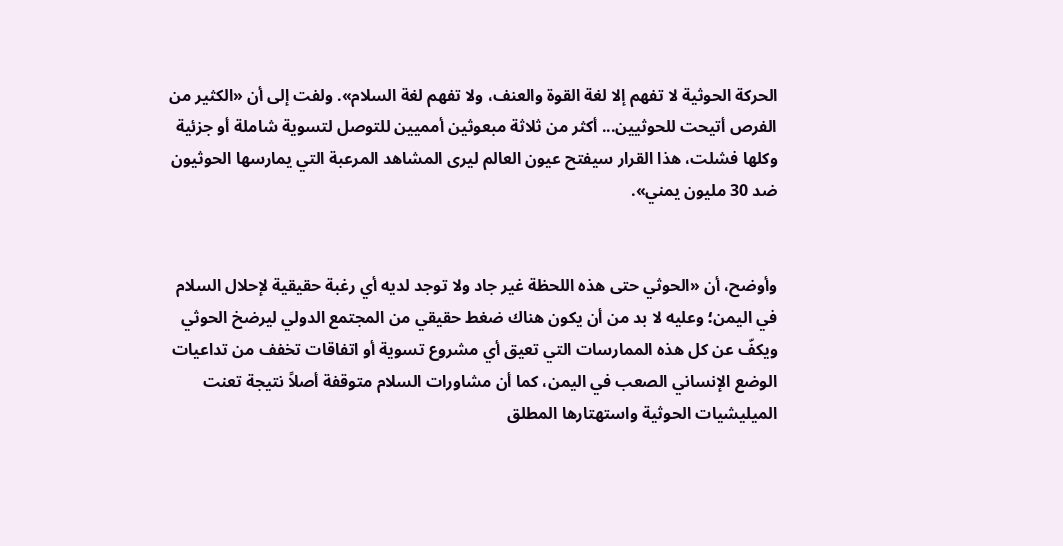الحركة الحوثية لا تفهم إلا لغة القوة والعنف، ولا تفهم لغة السلام». ولفت إلى أن «الكثير من الفرص أتيحت للحوثيين... أكثر من ثلاثة مبعوثين أمميين للتوصل لتسوية شاملة أو جزئية وكلها فشلت، هذا القرار سيفتح عيون العالم ليرى المشاهد المرعبة التي يمارسها الحوثيون ضد 30 مليون يمني».


وأوضح، أن «الحوثي حتى هذه اللحظة غير جاد ولا توجد لديه أي رغبة حقيقية لإحلال السلام في اليمن؛ وعليه لا بد من أن يكون هناك ضغط حقيقي من المجتمع الدولي ليرضخ الحوثي ويكفّ عن كل هذه الممارسات التي تعيق أي مشروع تسوية أو اتفاقات تخفف من تداعيات الوضع الإنساني الصعب في اليمن، كما أن مشاورات السلام متوقفة أصلاً نتيجة تعنت الميليشيات الحوثية واستهتارها المطلق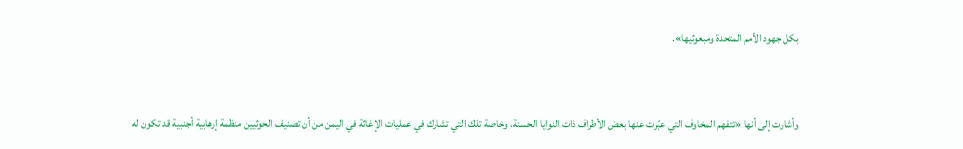بكل جهود الأمم المتحدة ومبعوثيها».


وأشارت إلى أنها «تتفهم المخاوف التي عبّرت عنها بعض الأطراف ذات النوايا الحسنة، وخاصة تلك التي تشارك في عمليات الإغاثة في اليمن من أن تصنيف الحوثيين منظمة إرهابية أجنبية قد تكون له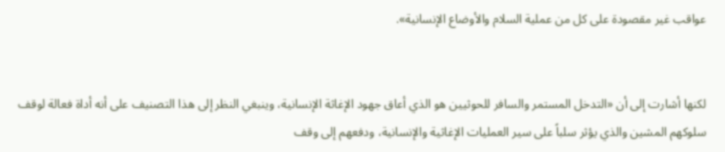عواقب غير مقصودة على كل من عملية السلام والأوضاع الإنسانية».


لكنها أشارت إلى أن «التدخل المستمر والسافر للحوثيين هو الذي أعاق جهود الإغاثة الإنسانية، وينبغي النظر إلى هذا التصنيف على أنه أداة فعالة لوقف سلوكهم المشين والذي يؤثر سلباً على سير العمليات الإغاثية والإنسانية، ودفعهم إلى وقف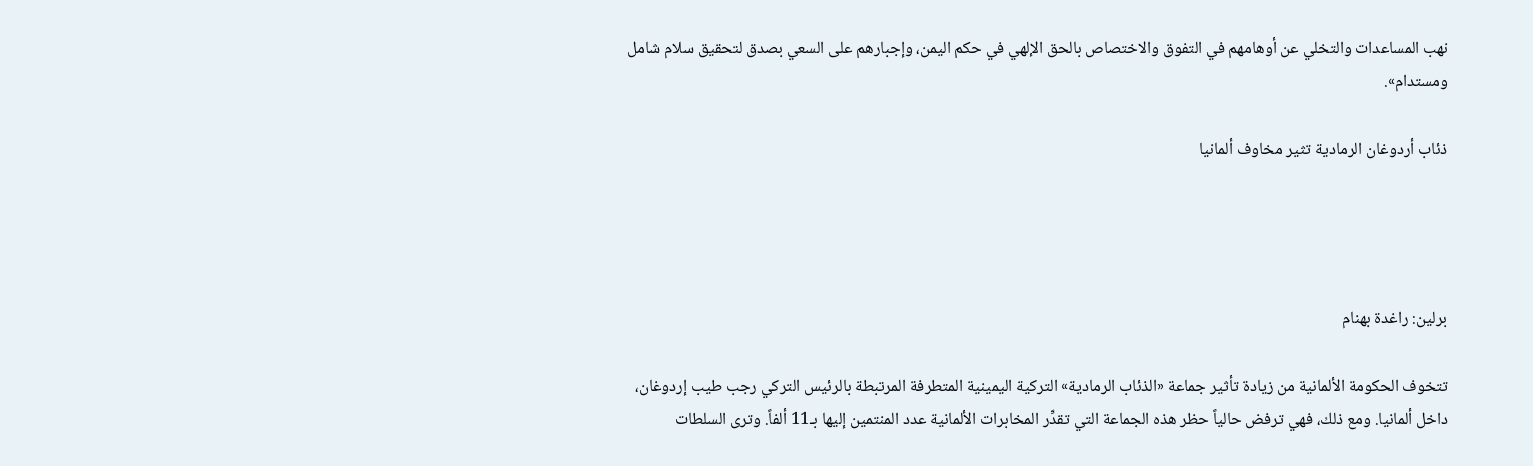نهب المساعدات والتخلي عن أوهامهم في التفوق والاختصاص بالحق الإلهي في حكم اليمن، وإجبارهم على السعي بصدق لتحقيق سلام شامل ومستدام».

ذئاب أردوغان الرمادية تثير مخاوف ألمانيا




برلين: راغدة بهنام

تتخوف الحكومة الألمانية من زيادة تأثير جماعة «الذئاب الرمادية» التركية اليمينية المتطرفة المرتبطة بالرئيس التركي رجب طيب إردوغان، داخل ألمانيا. ومع ذلك، فهي ترفض حالياً حظر هذه الجماعة التي تقدِّر المخابرات الألمانية عدد المنتمين إليها بـ11 ألفاً. وترى السلطات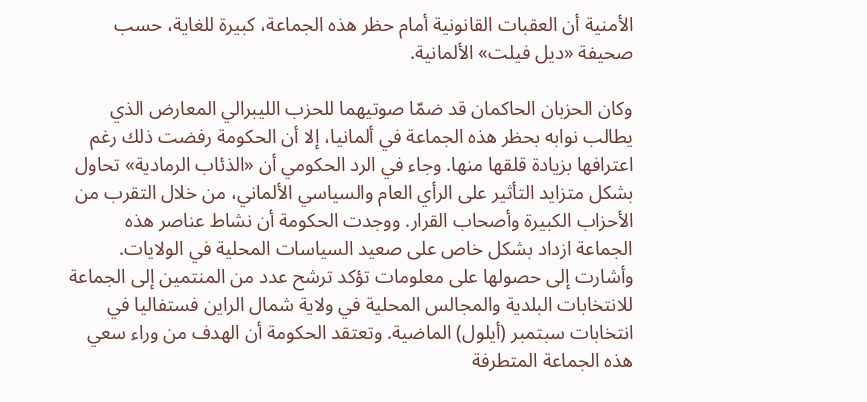الأمنية أن العقبات القانونية أمام حظر هذه الجماعة، كبيرة للغاية، حسب صحيفة «ديل فيلت» الألمانية.

وكان الحزبان الحاكمان قد ضمّا صوتيهما للحزب الليبرالي المعارض الذي يطالب نوابه بحظر هذه الجماعة في ألمانيا، إلا أن الحكومة رفضت ذلك رغم اعترافها بزيادة قلقها منها. وجاء في الرد الحكومي أن «الذئاب الرمادية» تحاول بشكل متزايد التأثير على الرأي العام والسياسي الألماني، من خلال التقرب من الأحزاب الكبيرة وأصحاب القرار. ووجدت الحكومة أن نشاط عناصر هذه الجماعة ازداد بشكل خاص على صعيد السياسات المحلية في الولايات. وأشارت إلى حصولها على معلومات تؤكد ترشح عدد من المنتمين إلى الجماعة للانتخابات البلدية والمجالس المحلية في ولاية شمال الراين فستفاليا في انتخابات سبتمبر (أيلول) الماضية. وتعتقد الحكومة أن الهدف من وراء سعي هذه الجماعة المتطرفة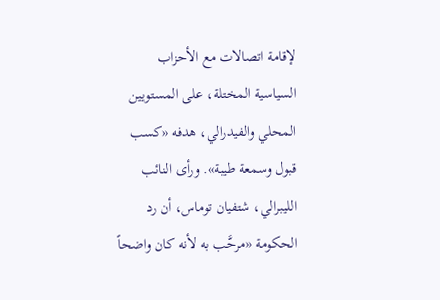لإقامة اتصالات مع الأحزاب السياسية المختلة، على المستويين المحلي والفيدرالي، هدفه «كسب قبول وسمعة طيبة». ورأى النائب الليبرالي، شتفيان توماس، أن رد الحكومة «مرحَّب به لأنه كان واضحاً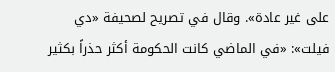على غير عادة». وقال في تصريح لصحيفة «دي فيلت»: «في الماضي كانت الحكومة أكثر حذراً بكثير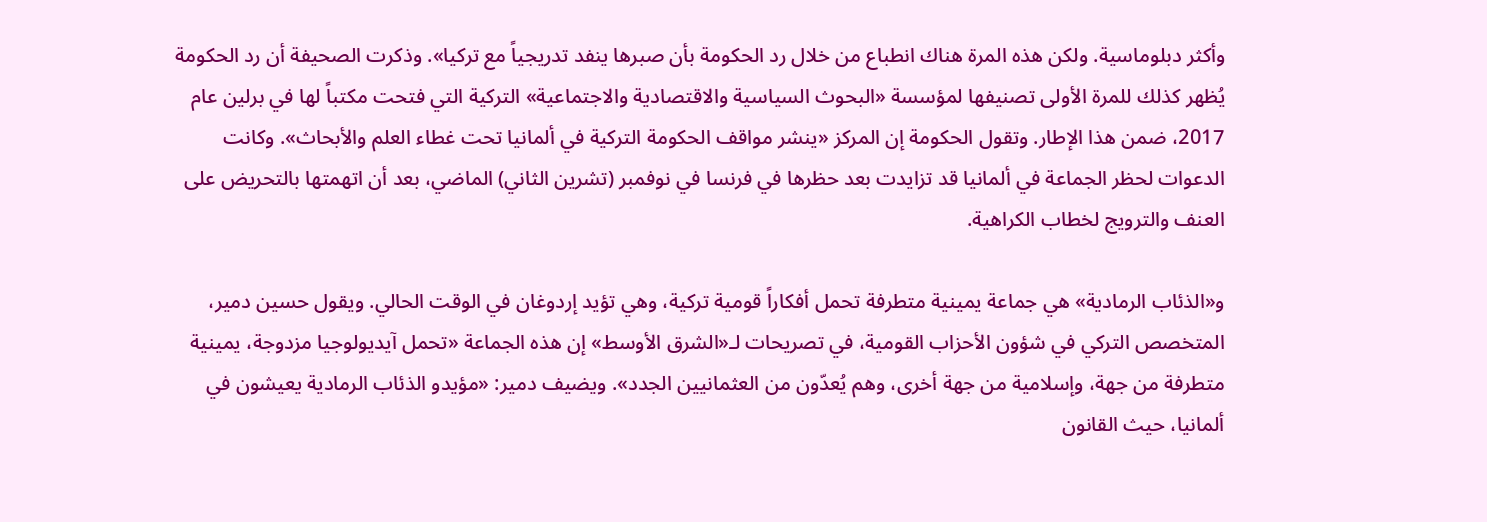وأكثر دبلوماسية. ولكن هذه المرة هناك انطباع من خلال رد الحكومة بأن صبرها ينفد تدريجياً مع تركيا». وذكرت الصحيفة أن رد الحكومة يُظهر كذلك للمرة الأولى تصنيفها لمؤسسة «البحوث السياسية والاقتصادية والاجتماعية» التركية التي فتحت مكتباً لها في برلين عام 2017، ضمن هذا الإطار. وتقول الحكومة إن المركز «ينشر مواقف الحكومة التركية في ألمانيا تحت غطاء العلم والأبحاث». وكانت الدعوات لحظر الجماعة في ألمانيا قد تزايدت بعد حظرها في فرنسا في نوفمبر (تشرين الثاني) الماضي، بعد أن اتهمتها بالتحريض على العنف والترويج لخطاب الكراهية.

و«الذئاب الرمادية» هي جماعة يمينية متطرفة تحمل أفكاراً قومية تركية، وهي تؤيد إردوغان في الوقت الحالي. ويقول حسين دمير، المتخصص التركي في شؤون الأحزاب القومية، في تصريحات لـ«الشرق الأوسط» إن هذه الجماعة «تحمل آيديولوجيا مزدوجة، يمينية متطرفة من جهة، وإسلامية من جهة أخرى، وهم يُعدّون من العثمانيين الجدد». ويضيف دمير: «مؤيدو الذئاب الرمادية يعيشون في ألمانيا، حيث القانون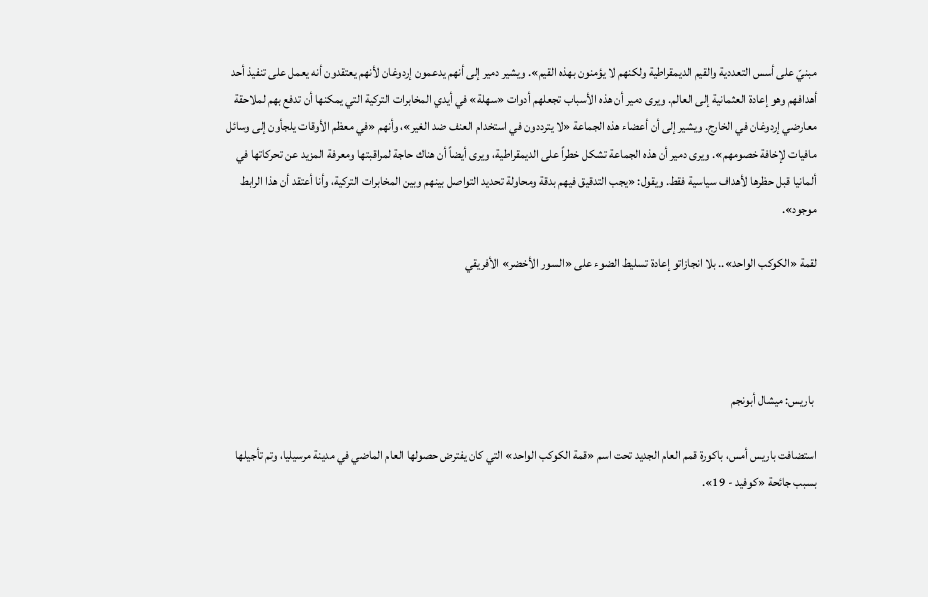مبنيّ على أسس التعددية والقيم الديمقراطية ولكنهم لا يؤمنون بهذه القيم». ويشير دمير إلى أنهم يدعمون إردوغان لأنهم يعتقدون أنه يعمل على تنفيذ أحد أهدافهم وهو إعادة العثمانية إلى العالم. ويرى دمير أن هذه الأسباب تجعلهم أدوات «سهلة» في أيدي المخابرات التركية التي يمكنها أن تدفع بهم لملاحقة معارضي إردوغان في الخارج. ويشير إلى أن أعضاء هذه الجماعة «لا يترددون في استخدام العنف ضد الغير»، وأنهم «في معظم الأوقات يلجأون إلى وسائل مافيات لإخافة خصومهم». ويرى دمير أن هذه الجماعة تشكل خطراً على الديمقراطية، ويرى أيضاً أن هناك حاجة لمراقبتها ومعرفة المزيد عن تحركاتها في ألمانيا قبل حظرها لأهداف سياسية فقط. ويقول: «يجب التدقيق فيهم بدقة ومحاولة تحديد التواصل بينهم وبين المخابرات التركية، وأنا أعتقد أن هذا الرابط موجود».

لقمة «الكوكب الواحد».. بلا انجازاتو إعادة تسليط الضوء على «السور الأخضر» الأفريقي




 باريس: ميشال أبونجم

استضافت باريس أمس، باكورة قمم العام الجديد تحت اسم «قمة الكوكب الواحد» التي كان يفترض حصولها العام الماضي في مدينة مرسيليا، وتم تأجيلها بسبب جائحة «كوفيد - 19».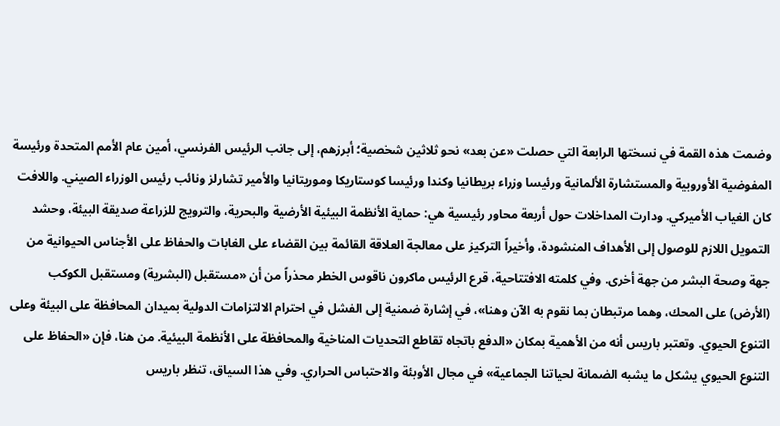وضمت هذه القمة في نسختها الرابعة التي حصلت «عن بعد» نحو ثلاثين شخصية؛ أبرزهم، إلى جانب الرئيس الفرنسي، أمين عام الأمم المتحدة ورئيسة المفوضية الأوروبية والمستشارة الألمانية ورئيسا وزراء بريطانيا وكندا ورئيسا كوستاريكا وموريتانيا والأمير تشارلز ونائب رئيس الوزراء الصيني. واللافت كان الغياب الأميركي. ودارت المداخلات حول أربعة محاور رئيسية هي: حماية الأنظمة البيئية الأرضية والبحرية، والترويج للزراعة صديقة البيئة، وحشد التمويل اللازم للوصول إلى الأهداف المنشودة، وأخيراً التركيز على معالجة العلاقة القائمة بين القضاء على الغابات والحفاظ على الأجناس الحيوانية من جهة وصحة البشر من جهة أخرى. وفي كلمته الافتتاحية، قرع الرئيس ماكرون ناقوس الخطر محذراً من أن «مستقبل (البشرية) ومستقبل الكوكب (الأرض) على المحك، وهما مرتبطان بما نقوم به الآن وهنا»، في إشارة ضمنية إلى الفشل في احترام الالتزامات الدولية بميدان المحافظة على البيئة وعلى التنوع الحيوي. وتعتبر باريس أنه من الأهمية بمكان «الدفع باتجاه تقاطع التحديات المناخية والمحافظة على الأنظمة البيئية. من هنا، فإن «الحفاظ على التنوع الحيوي يشكل ما يشبه الضمانة لحياتنا الجماعية» في مجال الأوبئة والاحتباس الحراري. وفي هذا السياق، تنظر باريس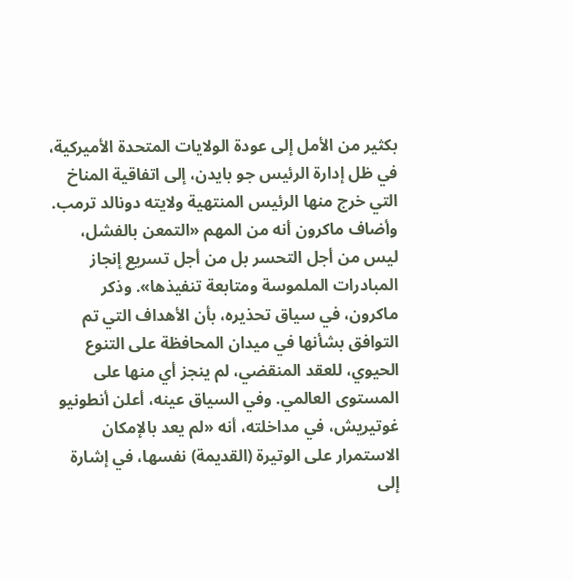بكثير من الأمل إلى عودة الولايات المتحدة الأميركية، في ظل إدارة الرئيس جو بايدن، إلى اتفاقية المناخ التي خرج منها الرئيس المنتهية ولايته دونالد ترمب. وأضاف ماكرون أنه من المهم «التمعن بالفشل، ليس من أجل التحسر بل من أجل تسريع إنجاز المبادرات الملموسة ومتابعة تنفيذها». وذكر ماكرون، في سياق تحذيره، بأن الأهداف التي تم التوافق بشأنها في ميدان المحافظة على التنوع الحيوي، للعقد المنقضي، لم ينجز أي منها على المستوى العالمي. وفي السياق عينه، أعلن أنطونيو غوتيريش، في مداخلته، أنه «لم يعد بالإمكان الاستمرار على الوتيرة (القديمة) نفسها، في إشارة إلى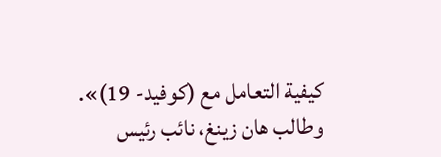كيفية التعامل مع (كوفيد- 19)». وطالب هان زينغ، نائب رئيس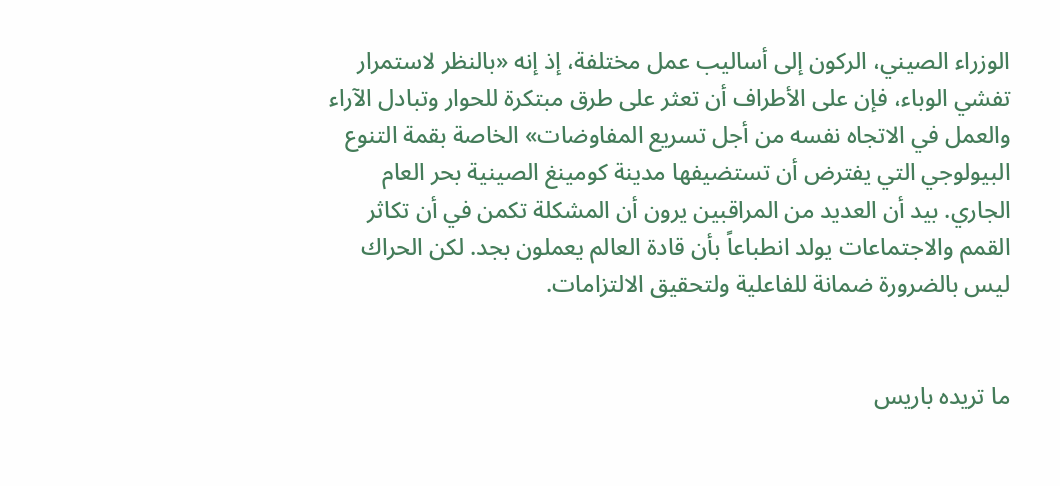الوزراء الصيني، الركون إلى أساليب عمل مختلفة، إذ إنه «بالنظر لاستمرار تفشي الوباء، فإن على الأطراف أن تعثر على طرق مبتكرة للحوار وتبادل الآراء والعمل في الاتجاه نفسه من أجل تسريع المفاوضات» الخاصة بقمة التنوع البيولوجي التي يفترض أن تستضيفها مدينة كومينغ الصينية بحر العام الجاري. بيد أن العديد من المراقبين يرون أن المشكلة تكمن في أن تكاثر القمم والاجتماعات يولد انطباعاً بأن قادة العالم يعملون بجد. لكن الحراك ليس بالضرورة ضمانة للفاعلية ولتحقيق الالتزامات.


ما تريده باريس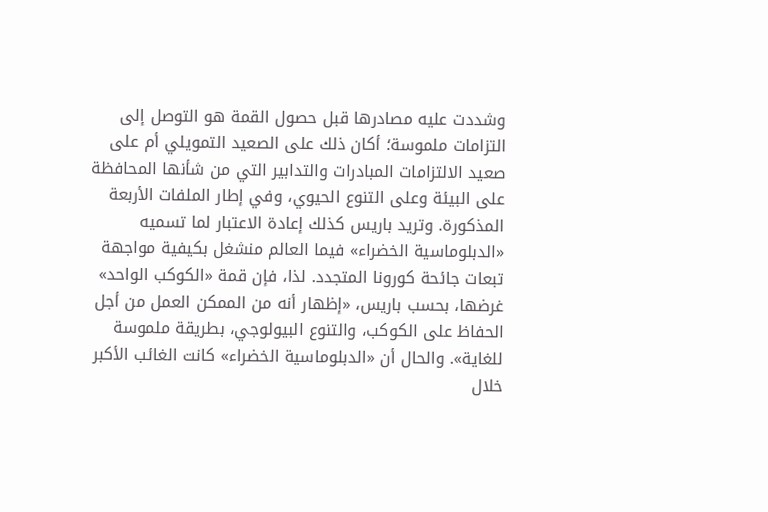وشددت عليه مصادرها قبل حصول القمة هو التوصل إلى التزامات ملموسة؛ أكان ذلك على الصعيد التمويلي أم على صعيد الالتزامات المبادرات والتدابير التي من شأنها المحافظة على البيئة وعلى التنوع الحيوي، وفي إطار الملفات الأربعة المذكورة. وتريد باريس كذلك إعادة الاعتبار لما تسميه «الدبلوماسية الخضراء» فيما العالم منشغل بكيفية مواجهة تبعات جائحة كورونا المتجدد. لذا، فإن قمة «الكوكب الواحد» غرضها، بحسب باريس، «إظهار أنه من الممكن العمل من أجل الحفاظ على الكوكب، والتنوع البيولوجي، بطريقة ملموسة للغاية». والحال أن «الدبلوماسية الخضراء» كانت الغائب الأكبر خلال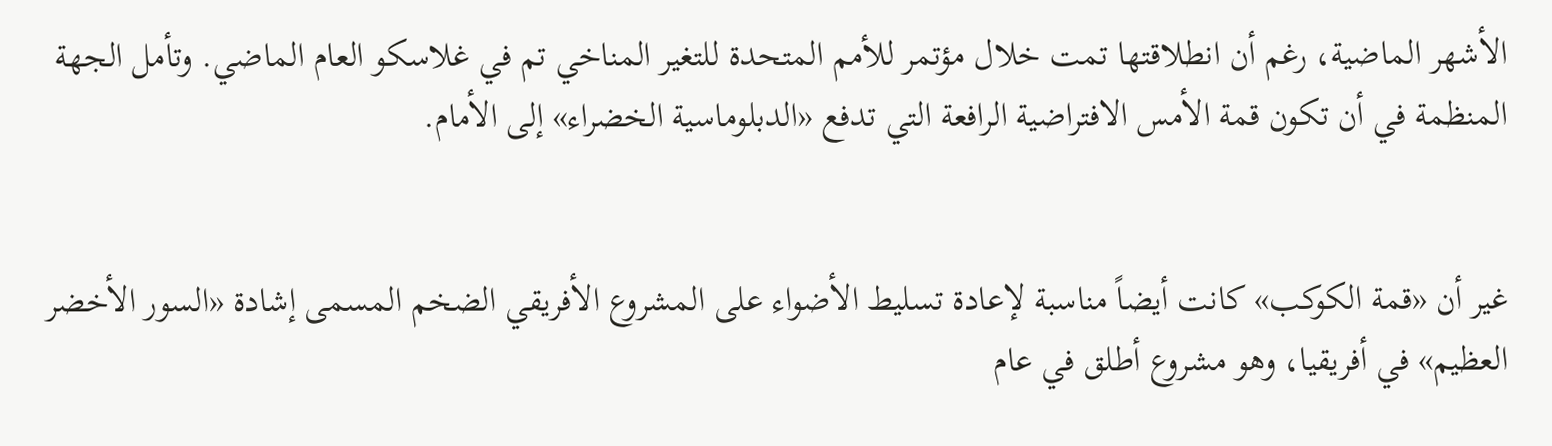الأشهر الماضية، رغم أن انطلاقتها تمت خلال مؤتمر للأمم المتحدة للتغير المناخي تم في غلاسكو العام الماضي. وتأمل الجهة المنظمة في أن تكون قمة الأمس الافتراضية الرافعة التي تدفع «الدبلوماسية الخضراء» إلى الأمام.


غير أن «قمة الكوكب» كانت أيضاً مناسبة لإعادة تسليط الأضواء على المشروع الأفريقي الضخم المسمى إشادة «السور الأخضر العظيم» في أفريقيا، وهو مشروع أطلق في عام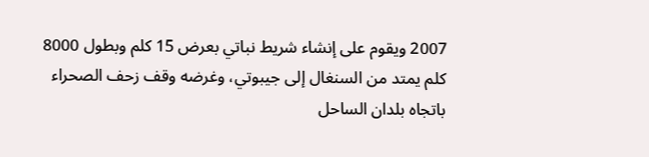2007 ويقوم على إنشاء شريط نباتي بعرض 15 كلم وبطول 8000 كلم يمتد من السنغال إلى جيبوتي، وغرضه وقف زحف الصحراء باتجاه بلدان الساحل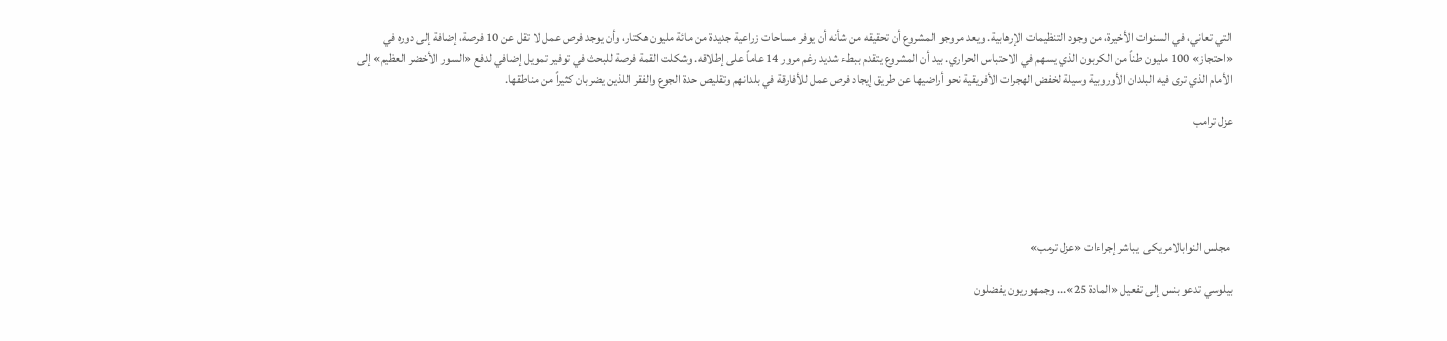التي تعاني، في السنوات الأخيرة، من وجود التنظيمات الإرهابية. ويعد مروجو المشروع أن تحقيقه من شأنه أن يوفر مساحات زراعية جديدة من مائة مليون هكتار، وأن يوجد فرص عمل لا تقل عن 10 فرصة، إضافة إلى دوره في «احتجاز» 100 مليون طناً من الكربون الذي يسهم في الاحتباس الحراري. بيد أن المشروع يتقدم ببطء شديد رغم مرور 14 عاماً على إطلاقه. وشكلت القمة فرصة للبحث في توفير تمويل إضافي لدفع «السور الأخضر العظيم» إلى الأمام الذي ترى فيه البلدان الأوروبية وسيلة لخفض الهجرات الأفريقية نحو أراضيها عن طريق إيجاد فرص عمل للأفارقة في بلدانهم وتقليص حدة الجوع والفقر اللذين يضربان كثيراً من مناطقها.

عزل ترامب





 مجلس النوابالامريكى  يباشر إجراءات «عزل ترمب»

بيلوسي تدعو بنس إلى تفعيل «المادة 25»... وجمهوريون يفضلون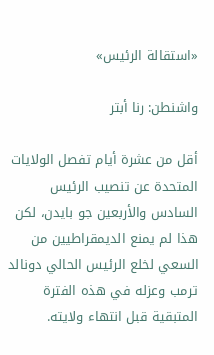«استقالة الرئيس»

واشنطن: رنا أبتر

أقل من عشرة أيام تفصل الولايات المتحدة عن تنصيب الرئيس السادس والأربعين جو بايدن، لكن هذا لم يمنع الديمقراطيين من السعي لخلع الرئيس الحالي دونالد ترمب وعزله في هذه الفترة المتبقية قبل انتهاء ولايته.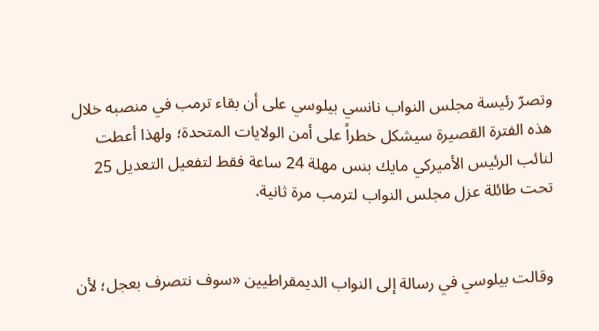وتصرّ رئيسة مجلس النواب نانسي بيلوسي على أن بقاء ترمب في منصبه خلال هذه الفترة القصيرة سيشكل خطراً على أمن الولايات المتحدة؛ ولهذا أعطت لنائب الرئيس الأميركي مايك بنس مهلة 24 ساعة فقط لتفعيل التعديل 25 تحت طائلة عزل مجلس النواب لترمب مرة ثانية.


وقالت بيلوسي في رسالة إلى النواب الديمقراطيين «سوف نتصرف بعجل؛ لأن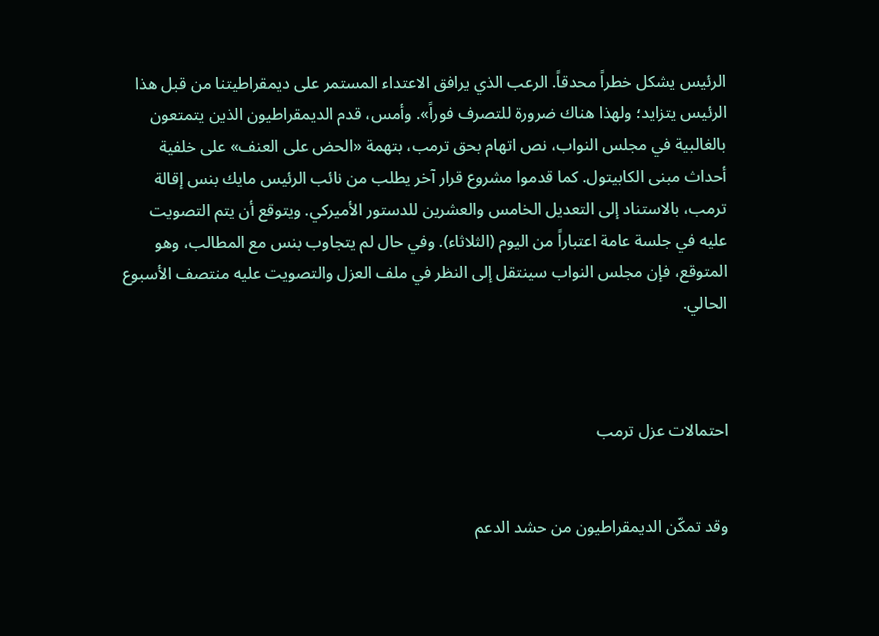الرئيس يشكل خطراً محدقاً. الرعب الذي يرافق الاعتداء المستمر على ديمقراطيتنا من قبل هذا الرئيس يتزايد؛ ولهذا هناك ضرورة للتصرف فوراً». وأمس، قدم الديمقراطيون الذين يتمتعون بالغالبية في مجلس النواب، نص اتهام بحق ترمب، بتهمة «الحض على العنف» على خلفية أحداث مبنى الكابيتول. كما قدموا مشروع قرار آخر يطلب من نائب الرئيس مايك بنس إقالة ترمب، بالاستناد إلى التعديل الخامس والعشرين للدستور الأميركي. ويتوقع أن يتم التصويت عليه في جلسة عامة اعتباراً من اليوم (الثلاثاء). وفي حال لم يتجاوب بنس مع المطالب، وهو المتوقع، فإن مجلس النواب سينتقل إلى النظر في ملف العزل والتصويت عليه منتصف الأسبوع الحالي.



احتمالات عزل ترمب


وقد تمكّن الديمقراطيون من حشد الدعم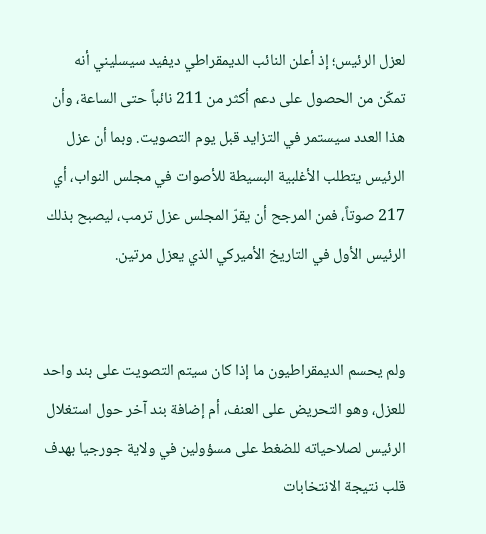لعزل الرئيس؛ إذ أعلن النائب الديمقراطي ديفيد سيسليني أنه تمكّن من الحصول على دعم أكثر من 211 نائباً حتى الساعة، وأن هذا العدد سيستمر في التزايد قبل يوم التصويت. وبما أن عزل الرئيس يتطلب الأغلبية البسيطة للأصوات في مجلس النواب، أي 217 صوتاً، فمن المرجح أن يقرّ المجلس عزل ترمب، ليصبح بذلك الرئيس الأول في التاريخ الأميركي الذي يعزل مرتين.


ولم يحسم الديمقراطيون ما إذا كان سيتم التصويت على بند واحد للعزل، وهو التحريض على العنف، أم إضافة بند آخر حول استغلال الرئيس لصلاحياته للضغط على مسؤولين في ولاية جورجيا بهدف قلب نتيجة الانتخابات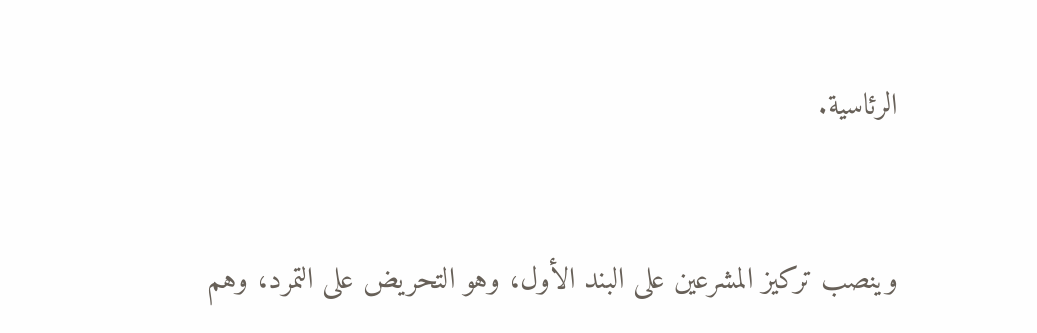الرئاسية.


وينصب تركيز المشرعين على البند الأول، وهو التحريض على التمرد، وهم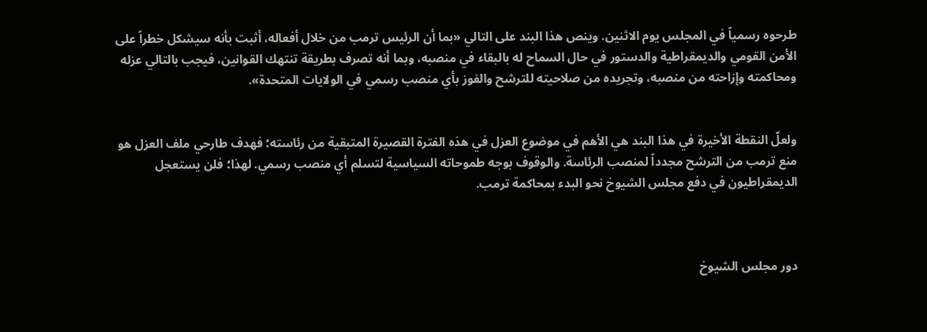طرحوه رسمياً في المجلس يوم الاثنين. وينص هذا البند على التالي «بما أن الرئيس ترمب من خلال أفعاله، أثبت بأنه سيشكل خطراً على الأمن القومي والديمقراطية والدستور في حال السماح له بالبقاء في منصبه، وبما أنه تصرف بطريقة تنتهك القوانين، فيجب بالتالي عزله ومحاكمته وإزاحته من منصبه، وتجريده من صلاحيته للترشح والفوز بأي منصب رسمي في الولايات المتحدة».


ولعلّ النقطة الأخيرة في هذا البند هي الأهم في موضوع العزل في هذه الفترة القصيرة المتبقية من رئاسته؛ فهدف طارحي ملف العزل هو منع ترمب من الترشح مجدداً لمنصب الرئاسة. والوقوف بوجه طموحاته السياسية لتسلم أي منصب رسمي. لهذا؛ فلن يستعجل الديمقراطيون في دفع مجلس الشيوخ نحو البدء بمحاكمة ترمب.



دور مجلس الشيوخ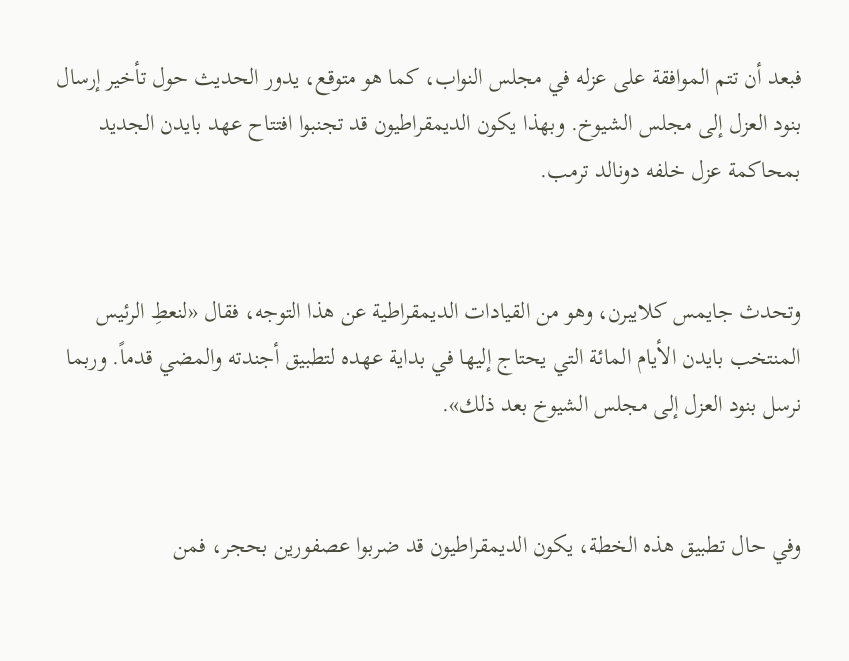فبعد أن تتم الموافقة على عزله في مجلس النواب، كما هو متوقع، يدور الحديث حول تأخير إرسال بنود العزل إلى مجلس الشيوخ. وبهذا يكون الديمقراطيون قد تجنبوا افتتاح عهد بايدن الجديد بمحاكمة عزل خلفه دونالد ترمب.


وتحدث جايمس كلايبرن، وهو من القيادات الديمقراطية عن هذا التوجه، فقال «لنعطِ الرئيس المنتخب بايدن الأيام المائة التي يحتاج إليها في بداية عهده لتطبيق أجندته والمضي قدماً. وربما نرسل بنود العزل إلى مجلس الشيوخ بعد ذلك».


وفي حال تطبيق هذه الخطة، يكون الديمقراطيون قد ضربوا عصفورين بحجر، فمن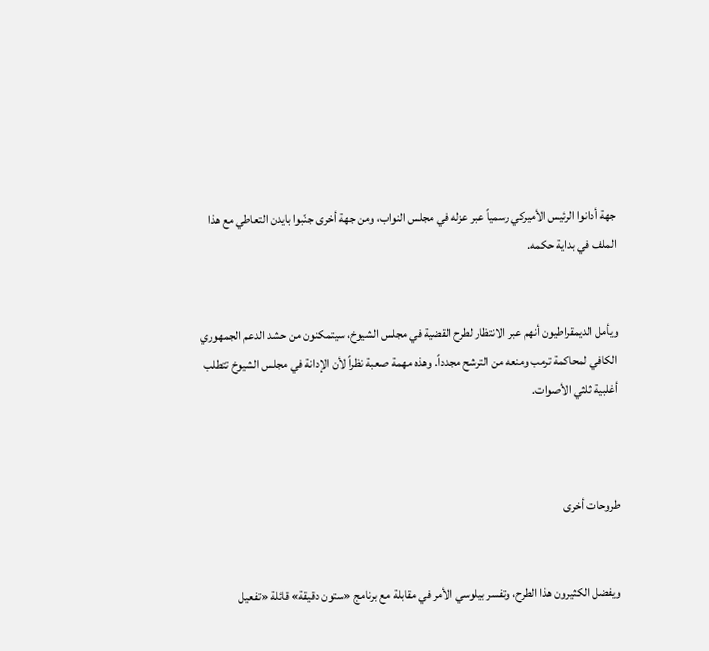جهة أدانوا الرئيس الأميركي رسمياً عبر عزله في مجلس النواب، ومن جهة أخرى جنّبوا بايدن التعاطي مع هذا الملف في بداية حكمه.


ويأمل الديمقراطيون أنهم عبر الانتظار لطرح القضية في مجلس الشيوخ، سيتمكنون من حشد الدعم الجمهوري الكافي لمحاكمة ترمب ومنعه من الترشح مجدداً. وهذه مهمة صعبة نظراً لأن الإدانة في مجلس الشيوخ تتطلب أغلبية ثلثي الأصوات.



طروحات أخرى


ويفضل الكثيرون هذا الطرح، وتفسر بيلوسي الأمر في مقابلة مع برنامج «ستون دقيقة» قائلة «تفعيل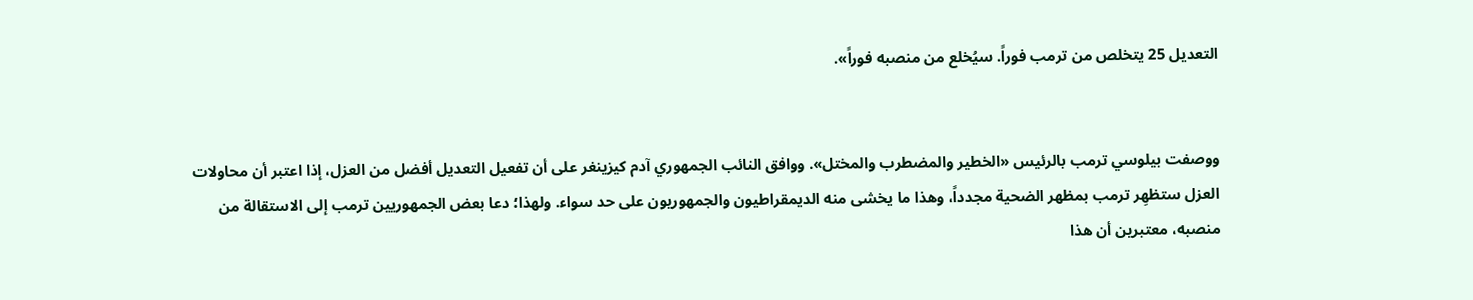التعديل 25 يتخلص من ترمب فوراً. سيُخلع من منصبه فوراً».


ووصفت بيلوسي ترمب بالرئيس «الخطير والمضطرب والمختل». ووافق النائب الجمهوري آدم كيزينغر على أن تفعيل التعديل أفضل من العزل، إذا اعتبر أن محاولات العزل ستظهِر ترمب بمظهر الضحية مجدداً، وهذا ما يخشى منه الديمقراطيون والجمهوريون على حد سواء. ولهذا؛ دعا بعض الجمهوريين ترمب إلى الاستقالة من منصبه، معتبرين أن هذا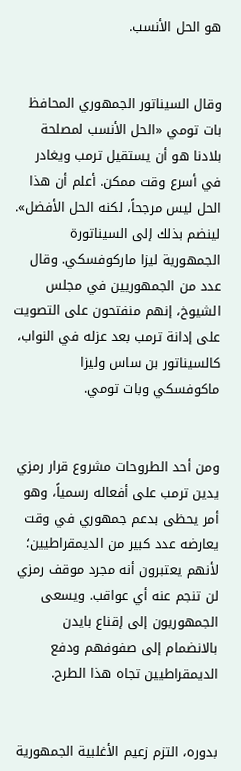هو الحل الأنسب.


وقال السيناتور الجمهوري المحافظ بات تومي «الحل الأنسب لمصلحة بلادنا هو أن يستقيل ترمب ويغادر في أسرع وقت ممكن. أعلم أن هذا الحل ليس مرجحاً، لكنه الحل الأفضل». لينضم بذلك إلى السيناتورة الجمهورية ليزا ماركوفسكي. وقال عدد من الجمهوريين في مجلس الشيوخ، إنهم منفتحون على التصويت على إدانة ترمب بعد عزله في النواب، كالسيناتور بن ساس وليزا ماكوفسكي وبات تومي.


ومن أحد الطروحات مشروع قرار رمزي يدين ترمب على أفعاله رسمياً، وهو أمر يحظى بدعم جمهوري في وقت يعارضه عدد كبير من الديمقراطيين؛ لأنهم يعتبرون أنه مجرد موقف رمزي لن تنجم عنه أي عواقب. ويسعى الجمهوريون إلى إقناع بايدن بالانضمام إلى صفوفهم ودفع الديمقراطيين تجاه هذا الطرح.


بدوره، التزم زعيم الأغلبية الجمهورية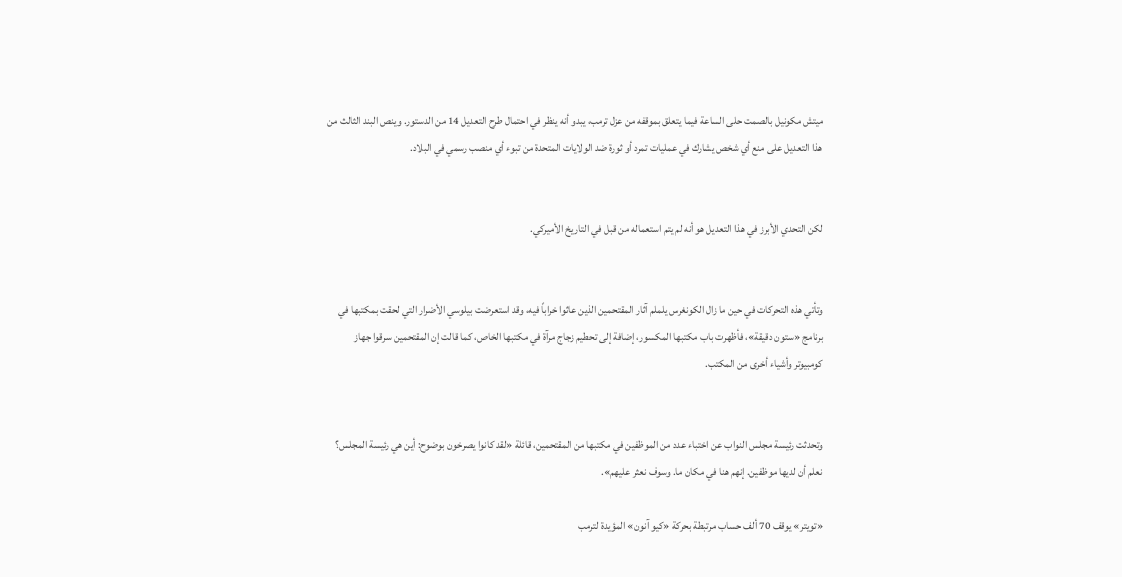ميتش مكونيل بالصمت حلى الساعة فيما يتعلق بموقفه من عزل ترمب، يبدو أنه ينظر في احتمال طرح التعديل 14 من الدستور. وينص البند الثالث من هذا التعديل على منع أي شخص يشارك في عمليات تمرد أو ثورة ضد الولايات المتحدة من تبوء أي منصب رسمي في البلاد.


لكن التحدي الأبرز في هذا التعديل هو أنه لم يتم استعماله من قبل في التاريخ الأميركي.


وتأتي هذه التحركات في حين ما زال الكونغرس يلملم آثار المقتحمين الذين عاثوا خراباً فيه، وقد استعرضت بيلوسي الأضرار التي لحقت بمكتبها في برنامج «ستون دقيقة»، فأظهرت باب مكتبها المكسور، إضافة إلى تحطيم زجاج مرآة في مكتبها الخاص، كما قالت إن المقتحمين سرقوا جهاز كومبيوتر وأشياء أخرى من المكتب.


وتحدثت رئيسة مجلس النواب عن اختباء عدد من الموظفين في مكتبها من المقتحمين، قائلة «لقد كانوا يصرخون بوضوح: أين هي رئيسة المجلس؟ نعلم أن لديها موظفين. إنهم هنا في مكان ما. وسوف نعثر عليهم».

«تويتر» يوقف 70 ألف حساب مرتبطة بحركة «كيو آنون» المؤيدة لترمب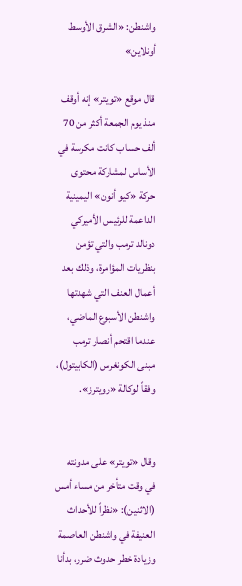واشنطن: «الشرق الأوسط أونلاين»

قال موقع «تويتر» إنه أوقف منذ يوم الجمعة أكثر من 70 ألف حساب كانت مكرسة في الأساس لمشاركة محتوى حركة «كيو أنون» اليمينية الداعمة للرئيس الأميركي دونالد ترمب والتي تؤمن بنظريات المؤامرة، وذلك بعد أعمال العنف التي شهدتها واشنطن الأسبوع الماضي، عندما اقتحم أنصار ترمب مبنى الكونغرس (الكابيتول)، وفقاً لوكالة «رويترز».


وقال «تويتر» على مدونته في وقت متأخر من مساء أمس (الاثنين): «نظراً للأحداث العنيفة في واشنطن العاصمة وزيادة خطر حدوث ضرر، بدأنا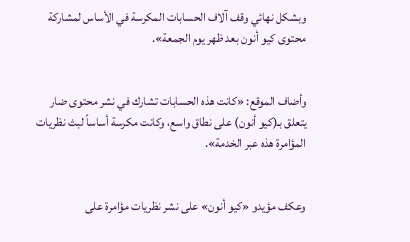وبشكل نهائي وقف آلاف الحسابات المكرسة في الأساس لمشاركة محتوى كيو أنون بعد ظهر يوم الجمعة».


وأضاف الموقع: «كانت هذه الحسابات تشارك في نشر محتوى ضار يتعلق بـ(كيو أنون) على نطاق واسع، وكانت مكرسة أساساً لبث نظريات المؤامرة هذه عبر الخدمة».


وعكف مؤيدو «كيو أنون» على نشر نظريات مؤامرة على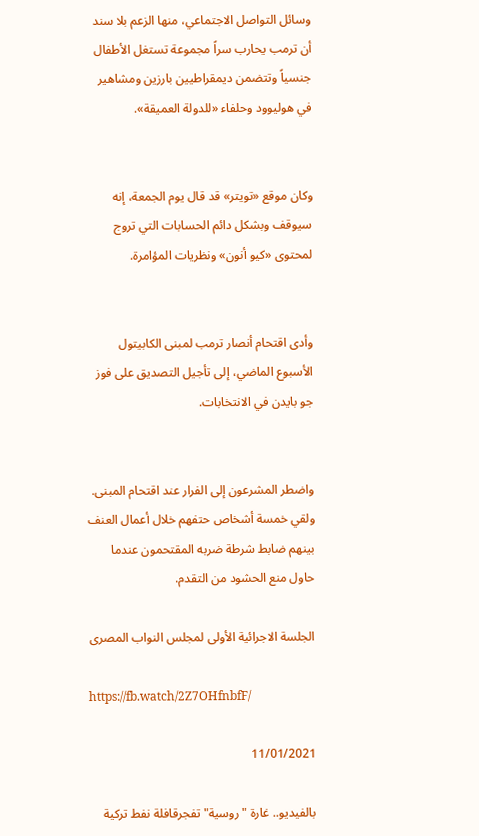وسائل التواصل الاجتماعي، منها الزعم بلا سند أن ترمب يحارب سراً مجموعة تستغل الأطفال جنسياً وتتضمن ديمقراطيين بارزين ومشاهير في هوليوود وحلفاء «للدولة العميقة».


وكان موقع «تويتر» قد قال يوم الجمعة، إنه سيوقف وبشكل دائم الحسابات التي تروج لمحتوى «كيو أنون» ونظريات المؤامرة.


وأدى اقتحام أنصار ترمب لمبنى الكابيتول الأسبوع الماضي، إلى تأجيل التصديق على فوز جو بايدن في الانتخابات.


واضطر المشرعون إلى الفرار عند اقتحام المبنى. ولقي خمسة أشخاص حتفهم خلال أعمال العنف بينهم ضابط شرطة ضربه المقتحمون عندما حاول منع الحشود من التقدم.

الجلسة الاجرائية الأولى لمجلس النواب المصرى

https://fb.watch/2Z7OHfnbfF/

11/01/2021

بالفيديو.. غارة "روسية" تفجرقافلة نفط تركية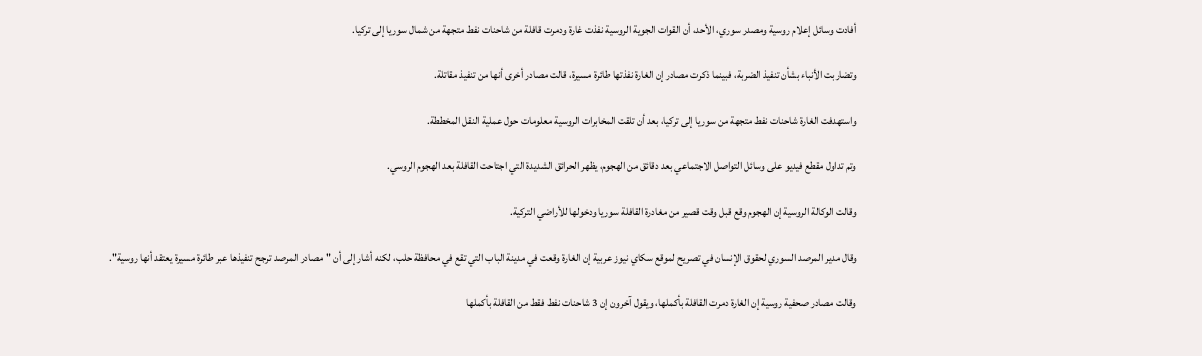أفادت وسائل إعلام روسية ومصدر سوري، الأحد، أن القوات الجوية الروسية نفذت غارة ودمرت قافلة من شاحنات نفط متجهة من شمال سوريا إلى تركيا.

وتضاربت الأنباء بشأن تنفيذ الضربة، فبينما ذكرت مصادر إن الغارة نفذتها طائرة مسيرة، قالت مصادر أخرى أنها من تنفيذ مقاتلة.

واستهدفت الغارة شاحنات نفط متجهة من سوريا إلى تركيا، بعد أن تلقت المخابرات الروسية معلومات حول عملية النقل المخططة.

وتم تداول مقطع فيديو على وسائل التواصل الاجتماعي بعد دقائق من الهجوم، يظهر الحرائق الشديدة التي اجتاحت القافلة بعد الهجوم الروسي.

وقالت الوكالة الروسية إن الهجوم وقع قبل وقت قصير من مغادرة القافلة سوريا ودخولها للأراضي التركية.

وقال مدير المرصد السوري لحقوق الإنسان في تصريح لموقع سكاي نيوز عربية إن الغارة وقعت في مدينة الباب التي تقع في محافظة حلب، لكنه أشار إلى أن "مصادر المرصد ترجح تنفيذها عبر طائرة مسيرة يعتقد أنها روسية".

وقالت مصادر صحفية روسية إن الغارة دمرت القافلة بأكملها، ويقول آخرون إن 3 شاحنات نفط فقط من القافلة بأكملها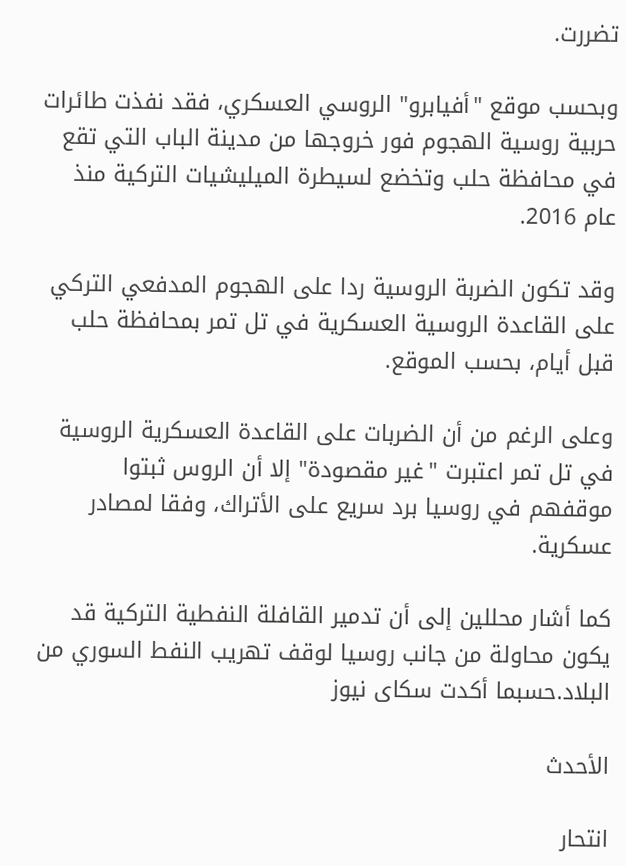تضررت.

وبحسب موقع "أفيابرو" الروسي العسكري، فقد نفذت طائرات حربية روسية الهجوم فور خروجها من مدينة الباب التي تقع في محافظة حلب وتخضع لسيطرة الميليشيات التركية منذ عام 2016.

وقد تكون الضربة الروسية ردا على الهجوم المدفعي التركي على القاعدة الروسية العسكرية في تل تمر بمحافظة حلب قبل أيام، بحسب الموقع.

وعلى الرغم من أن الضربات على القاعدة العسكرية الروسية في تل تمر اعتبرت "غير مقصودة" إلا أن الروس ثبتوا موقفهم في روسيا برد سريع على الأتراك، وفقا لمصادر عسكرية.

كما أشار محللين إلى أن تدمير القافلة النفطية التركية قد يكون محاولة من جانب روسيا لوقف تهريب النفط السوري من البلاد.حسبما أكدت سكاى نيوز

الأحدث

انتحار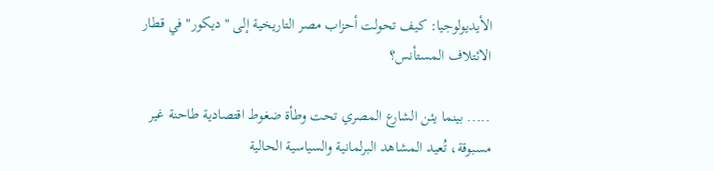الأيديولوجيا: كيف تحولت أحزاب مصر التاريخية إلى "ديكور" في قطار الائتلاف المستأنس؟

..... بينما يئن الشارع المصري تحت وطأة ضغوط اقتصادية طاحنة غير مسبوقة، تُعيد المشاهد البرلمانية والسياسية الحالية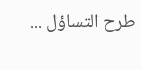طرح التساؤل ...